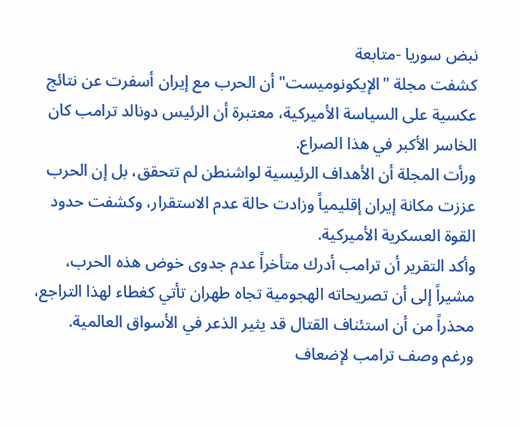نبض سوريا -متابعة
كشفت مجلة "الإيكونوميست" أن الحرب مع إيران أسفرت عن نتائج عكسية على السياسة الأميركية، معتبرة أن الرئيس دونالد ترامب كان الخاسر الأكبر في هذا الصراع.
ورأت المجلة أن الأهداف الرئيسية لواشنطن لم تتحقق، بل إن الحرب عززت مكانة إيران إقليمياً وزادت حالة عدم الاستقرار، وكشفت حدود القوة العسكرية الأميركية.
وأكد التقرير أن ترامب أدرك متأخراً عدم جدوى خوض هذه الحرب، مشيراً إلى أن تصريحاته الهجومية تجاه طهران تأتي كغطاء لهذا التراجع، محذراً من أن استئناف القتال قد يثير الذعر في الأسواق العالمية.
ورغم وصف ترامب لإضعاف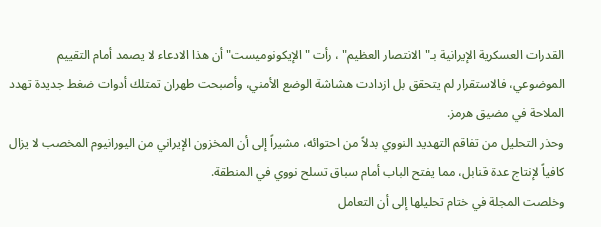القدرات العسكرية الإيرانية بـ"الانتصار العظيم" ، رأت "الإيكونوميست" أن هذا الادعاء لا يصمد أمام التقييم الموضوعي، فالاستقرار لم يتحقق بل ازدادت هشاشة الوضع الأمني، وأصبحت طهران تمتلك أدوات ضغط جديدة تهدد الملاحة في مضيق هرمز.
وحذر التحليل من تفاقم التهديد النووي بدلاً من احتوائه، مشيراً إلى أن المخزون الإيراني من اليورانيوم المخصب لا يزال كافياً لإنتاج عدة قنابل، مما يفتح الباب أمام سباق تسلح نووي في المنطقة.
وخلصت المجلة في ختام تحليلها إلى أن التعامل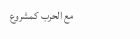مع الحرب كمشروع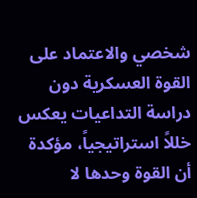شخصي والاعتماد على القوة العسكرية دون دراسة التداعيات يعكس خللاً استراتيجياً، مؤكدة أن القوة وحدها لا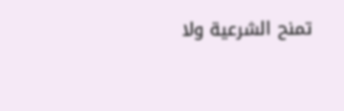تمنح الشرعية ولا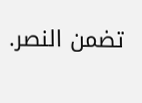تضمن النصر.